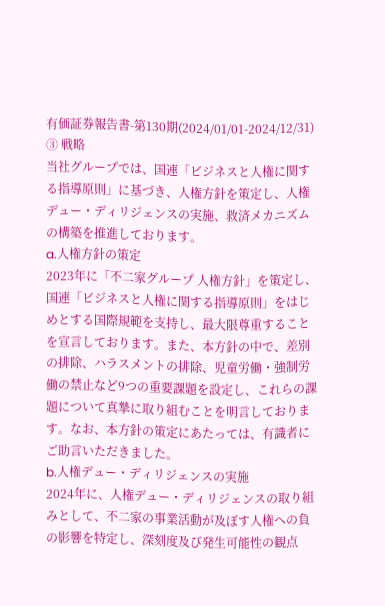有価証券報告書-第130期(2024/01/01-2024/12/31)
③ 戦略
当社グループでは、国連「ビジネスと人権に関する指導原則」に基づき、人権方針を策定し、人権デュー・ディリジェンスの実施、救済メカニズムの構築を推進しております。
a.人権方針の策定
2023年に「不二家グループ 人権方針」を策定し、国連「ビジネスと人権に関する指導原則」をはじめとする国際規範を支持し、最大限尊重することを宣言しております。また、本方針の中で、差別の排除、ハラスメントの排除、児童労働・強制労働の禁止など9つの重要課題を設定し、これらの課題について真摯に取り組むことを明言しております。なお、本方針の策定にあたっては、有識者にご助言いただきました。
b.人権デュー・ディリジェンスの実施
2024年に、人権デュー・ディリジェンスの取り組みとして、不二家の事業活動が及ぼす人権への負の影響を特定し、深刻度及び発生可能性の観点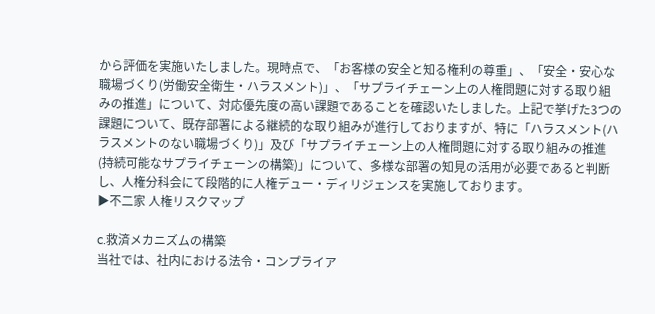から評価を実施いたしました。現時点で、「お客様の安全と知る権利の尊重」、「安全・安心な職場づくり(労働安全衛生・ハラスメント)」、「サプライチェーン上の人権問題に対する取り組みの推進」について、対応優先度の高い課題であることを確認いたしました。上記で挙げた3つの課題について、既存部署による継続的な取り組みが進行しておりますが、特に「ハラスメント(ハラスメントのない職場づくり)」及び「サプライチェーン上の人権問題に対する取り組みの推進(持続可能なサプライチェーンの構築)」について、多様な部署の知見の活用が必要であると判断し、人権分科会にて段階的に人権デュー・ディリジェンスを実施しております。
▶不二家 人権リスクマップ

c.救済メカニズムの構築
当社では、社内における法令・コンプライア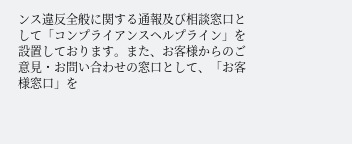ンス違反全般に関する通報及び相談窓口として「コンプライアンスヘルプライン」を設置しております。また、お客様からのご意見・お問い合わせの窓口として、「お客様窓口」を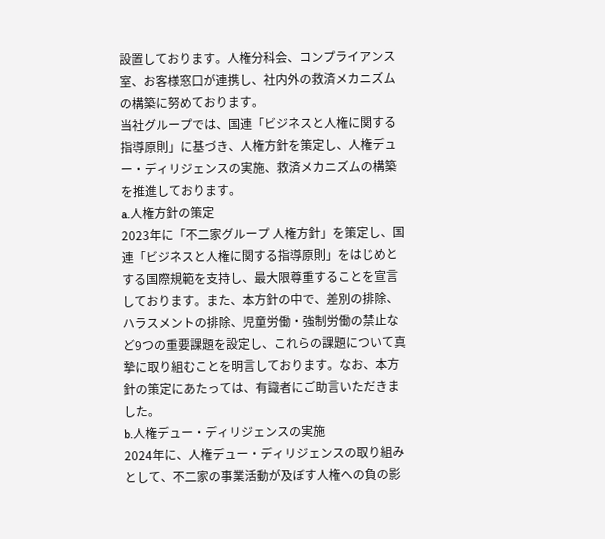設置しております。人権分科会、コンプライアンス室、お客様窓口が連携し、社内外の救済メカニズムの構築に努めております。
当社グループでは、国連「ビジネスと人権に関する指導原則」に基づき、人権方針を策定し、人権デュー・ディリジェンスの実施、救済メカニズムの構築を推進しております。
a.人権方針の策定
2023年に「不二家グループ 人権方針」を策定し、国連「ビジネスと人権に関する指導原則」をはじめとする国際規範を支持し、最大限尊重することを宣言しております。また、本方針の中で、差別の排除、ハラスメントの排除、児童労働・強制労働の禁止など9つの重要課題を設定し、これらの課題について真摯に取り組むことを明言しております。なお、本方針の策定にあたっては、有識者にご助言いただきました。
b.人権デュー・ディリジェンスの実施
2024年に、人権デュー・ディリジェンスの取り組みとして、不二家の事業活動が及ぼす人権への負の影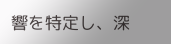響を特定し、深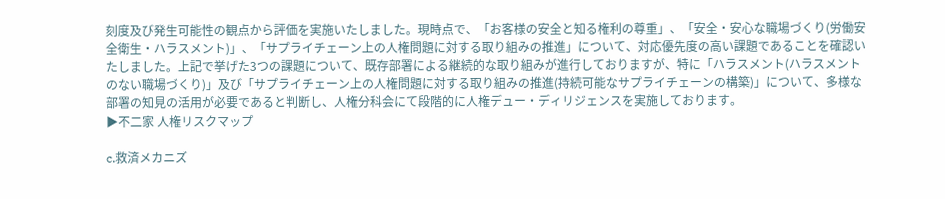刻度及び発生可能性の観点から評価を実施いたしました。現時点で、「お客様の安全と知る権利の尊重」、「安全・安心な職場づくり(労働安全衛生・ハラスメント)」、「サプライチェーン上の人権問題に対する取り組みの推進」について、対応優先度の高い課題であることを確認いたしました。上記で挙げた3つの課題について、既存部署による継続的な取り組みが進行しておりますが、特に「ハラスメント(ハラスメントのない職場づくり)」及び「サプライチェーン上の人権問題に対する取り組みの推進(持続可能なサプライチェーンの構築)」について、多様な部署の知見の活用が必要であると判断し、人権分科会にて段階的に人権デュー・ディリジェンスを実施しております。
▶不二家 人権リスクマップ

c.救済メカニズ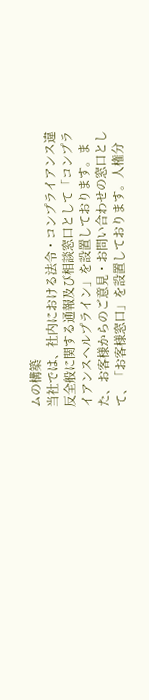ムの構築
当社では、社内における法令・コンプライアンス違反全般に関する通報及び相談窓口として「コンプライアンスヘルプライン」を設置しております。また、お客様からのご意見・お問い合わせの窓口として、「お客様窓口」を設置しております。人権分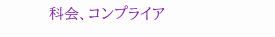科会、コンプライア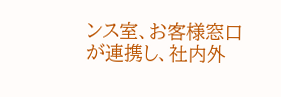ンス室、お客様窓口が連携し、社内外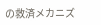の救済メカニズ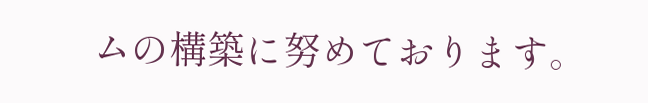ムの構築に努めております。